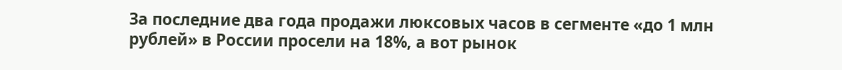За последние два года продажи люксовых часов в сегменте «до 1 млн рублей» в России просели на 18%, а вот рынок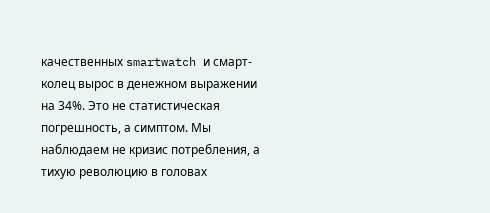качественных smartwatch и смарт-колец вырос в денежном выражении на 34%. Это не статистическая погрешность, а симптом. Мы наблюдаем не кризис потребления, а тихую революцию в головах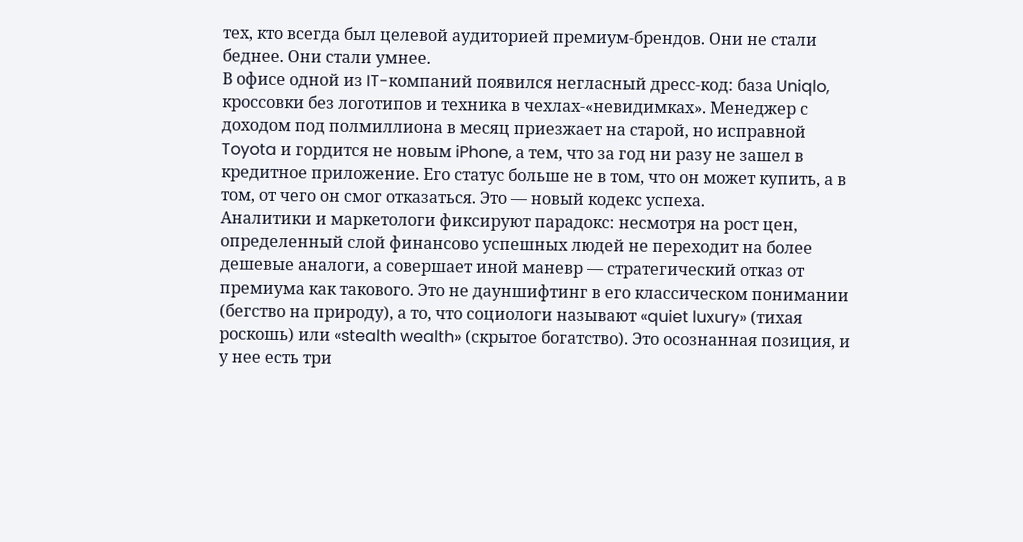тех, кто всегда был целевой аудиторией премиум-брендов. Они не стали беднее. Они стали умнее.
В офисе одной из IT-компаний появился негласный дресс-код: база Uniqlo, кроссовки без логотипов и техника в чехлах-«невидимках». Менеджер с доходом под полмиллиона в месяц приезжает на старой, но исправной Toyota и гордится не новым iPhone, а тем, что за год ни разу не зашел в кредитное приложение. Его статус больше не в том, что он может купить, а в том, от чего он смог отказаться. Это — новый кодекс успеха.
Аналитики и маркетологи фиксируют парадокс: несмотря на рост цен, определенный слой финансово успешных людей не переходит на более дешевые аналоги, а совершает иной маневр — стратегический отказ от премиума как такового. Это не дауншифтинг в его классическом понимании (бегство на природу), а то, что социологи называют «quiet luxury» (тихая роскошь) или «stealth wealth» (скрытое богатство). Это осознанная позиция, и у нее есть три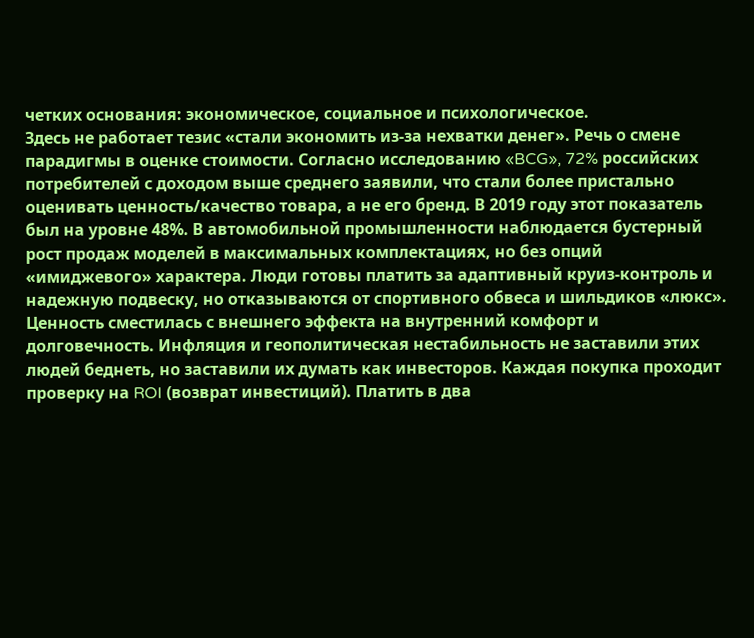четких основания: экономическое, социальное и психологическое.
Здесь не работает тезис «стали экономить из-за нехватки денег». Речь о смене парадигмы в оценке стоимости. Согласно исследованию «BCG», 72% российских потребителей с доходом выше среднего заявили, что стали более пристально оценивать ценность/качество товара, а не его бренд. В 2019 году этот показатель был на уровне 48%. В автомобильной промышленности наблюдается бустерный рост продаж моделей в максимальных комплектациях, но без опций «имиджевого» характера. Люди готовы платить за адаптивный круиз-контроль и надежную подвеску, но отказываются от спортивного обвеса и шильдиков «люкс». Ценность сместилась с внешнего эффекта на внутренний комфорт и долговечность. Инфляция и геополитическая нестабильность не заставили этих людей беднеть, но заставили их думать как инвесторов. Каждая покупка проходит проверку на ROI (возврат инвестиций). Платить в два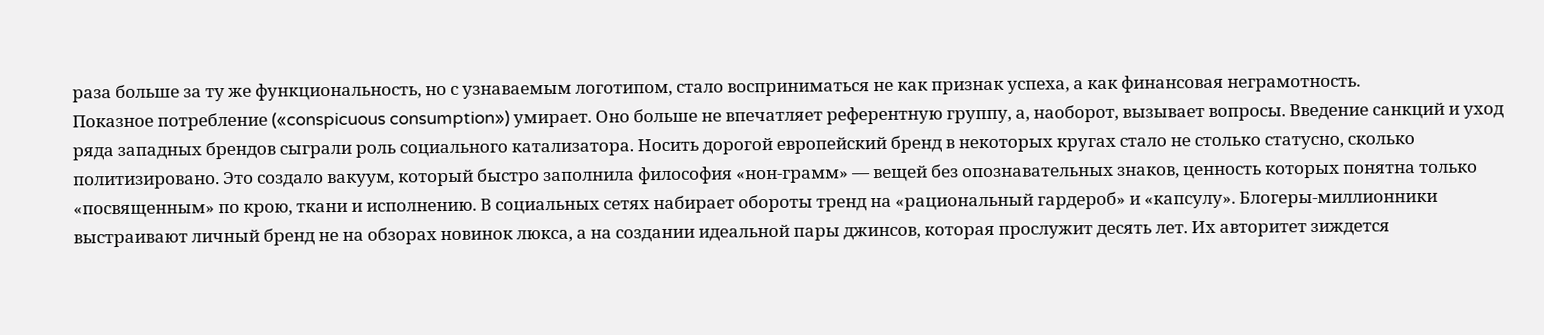раза больше за ту же функциональность, но с узнаваемым логотипом, стало восприниматься не как признак успеха, а как финансовая неграмотность.
Показное потребление («conspicuous consumption») умирает. Оно больше не впечатляет референтную группу, а, наоборот, вызывает вопросы. Введение санкций и уход ряда западных брендов сыграли роль социального катализатора. Носить дорогой европейский бренд в некоторых кругах стало не столько статусно, сколько политизировано. Это создало вакуум, который быстро заполнила философия «нон-грамм» — вещей без опознавательных знаков, ценность которых понятна только «посвященным» по крою, ткани и исполнению. В социальных сетях набирает обороты тренд на «рациональный гардероб» и «капсулу». Блогеры-миллионники выстраивают личный бренд не на обзорах новинок люкса, а на создании идеальной пары джинсов, которая прослужит десять лет. Их авторитет зиждется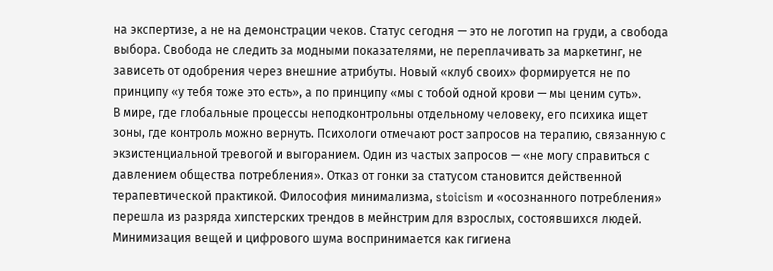на экспертизе, а не на демонстрации чеков. Статус сегодня — это не логотип на груди, а свобода выбора. Свобода не следить за модными показателями, не переплачивать за маркетинг, не зависеть от одобрения через внешние атрибуты. Новый «клуб своих» формируется не по принципу «у тебя тоже это есть», а по принципу «мы с тобой одной крови — мы ценим суть».
В мире, где глобальные процессы неподконтрольны отдельному человеку, его психика ищет зоны, где контроль можно вернуть. Психологи отмечают рост запросов на терапию, связанную с экзистенциальной тревогой и выгоранием. Один из частых запросов — «не могу справиться с давлением общества потребления». Отказ от гонки за статусом становится действенной терапевтической практикой. Философия минимализма, stoicism и «осознанного потребления» перешла из разряда хипстерских трендов в мейнстрим для взрослых, состоявшихся людей. Минимизация вещей и цифрового шума воспринимается как гигиена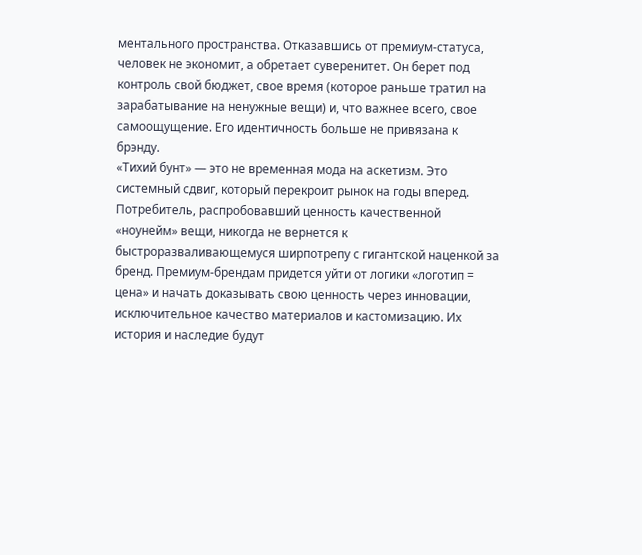ментального пространства. Отказавшись от премиум-статуса, человек не экономит, а обретает суверенитет. Он берет под контроль свой бюджет, свое время (которое раньше тратил на зарабатывание на ненужные вещи) и, что важнее всего, свое самоощущение. Его идентичность больше не привязана к брэнду.
«Тихий бунт» — это не временная мода на аскетизм. Это системный сдвиг, который перекроит рынок на годы вперед. Потребитель, распробовавший ценность качественной «ноунейм» вещи, никогда не вернется к быстроразваливающемуся ширпотрепу с гигантской наценкой за бренд. Премиум-брендам придется уйти от логики «логотип = цена» и начать доказывать свою ценность через инновации, исключительное качество материалов и кастомизацию. Их история и наследие будут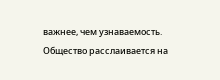важнее, чем узнаваемость. Общество расслаивается на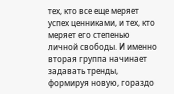тех, кто все еще меряет успех ценниками, и тех, кто меряет его степенью личной свободы. И именно вторая группа начинает задавать тренды, формируя новую, гораздо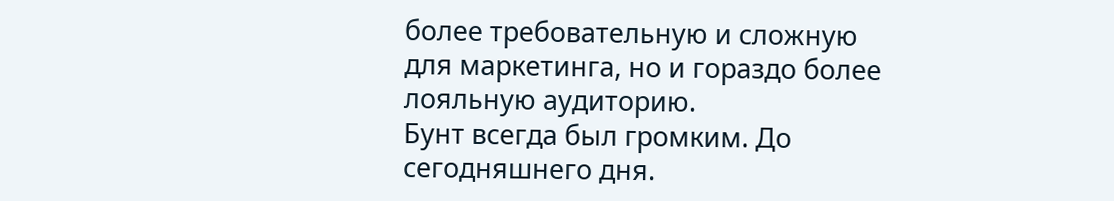более требовательную и сложную для маркетинга, но и гораздо более лояльную аудиторию.
Бунт всегда был громким. До сегодняшнего дня.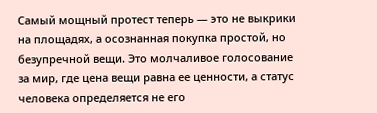Самый мощный протест теперь — это не выкрики на площадях, а осознанная покупка простой, но безупречной вещи. Это молчаливое голосование за мир, где цена вещи равна ее ценности, а статус человека определяется не его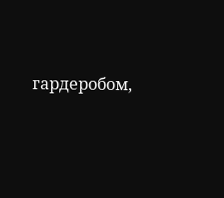гардеробом,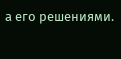а его решениями.